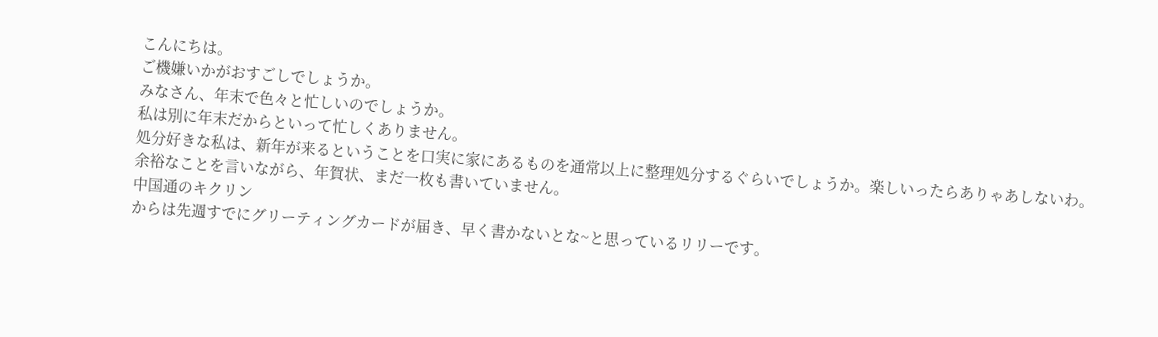こんにちは。
ご機嫌いかがおすごしでしょうか。
みなさん、年末で色々と忙しいのでしょうか。
私は別に年末だからといって忙しくありません。
処分好きな私は、新年が来るということを口実に家にあるものを通常以上に整理処分するぐらいでしょうか。楽しいったらありゃあしないわ。
余裕なことを言いながら、年賀状、まだ一枚も書いていません。
中国通のキクリン
からは先週すでにグリーティングカードが届き、早く書かないとな~と思っているリリーです。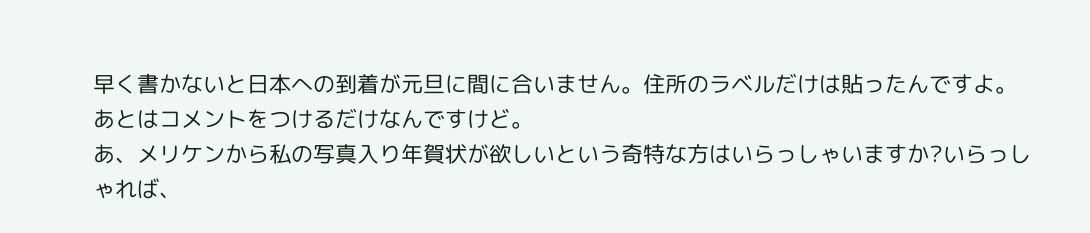早く書かないと日本への到着が元旦に間に合いません。住所のラベルだけは貼ったんですよ。あとはコメントをつけるだけなんですけど。
あ、メリケンから私の写真入り年賀状が欲しいという奇特な方はいらっしゃいますか?いらっしゃれば、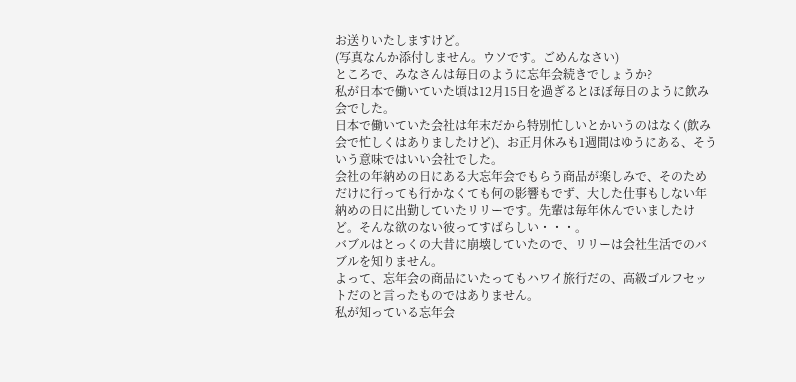お送りいたしますけど。
(写真なんか添付しません。ウソです。ごめんなさい)
ところで、みなさんは毎日のように忘年会続きでしょうか?
私が日本で働いていた頃は12月15日を過ぎるとほぼ毎日のように飲み会でした。
日本で働いていた会社は年末だから特別忙しいとかいうのはなく(飲み会で忙しくはありましたけど)、お正月休みも1週間はゆうにある、そういう意味ではいい会社でした。
会社の年納めの日にある大忘年会でもらう商品が楽しみで、そのためだけに行っても行かなくても何の影響もでず、大した仕事もしない年納めの日に出勤していたリリーです。先輩は毎年休んでいましたけど。そんな欲のない彼ってすばらしい・・・。
バブルはとっくの大昔に崩壊していたので、リリーは会社生活でのバブルを知りません。
よって、忘年会の商品にいたってもハワイ旅行だの、高級ゴルフセットだのと言ったものではありません。
私が知っている忘年会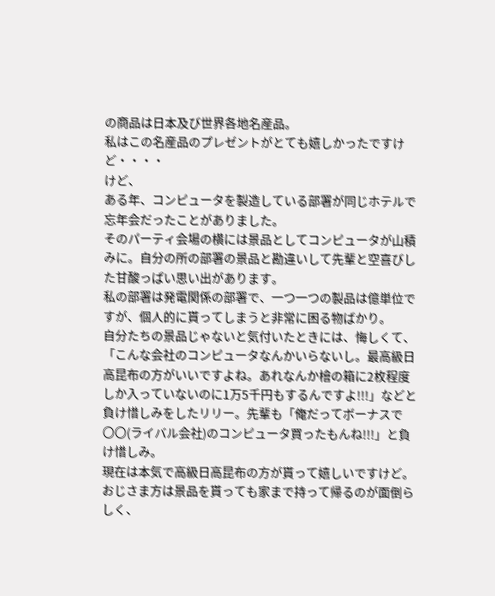の商品は日本及び世界各地名産品。
私はこの名産品のプレゼントがとても嬉しかったですけど・・・・
けど、
ある年、コンピュータを製造している部署が同じホテルで忘年会だったことがありました。
そのパーティ会場の横には景品としてコンピュータが山積みに。自分の所の部署の景品と勘違いして先輩と空喜びした甘酸っぱい思い出があります。
私の部署は発電関係の部署で、一つ一つの製品は億単位ですが、個人的に貰ってしまうと非常に困る物ばかり。
自分たちの景品じゃないと気付いたときには、悔しくて、「こんな会社のコンピュータなんかいらないし。最高級日高昆布の方がいいですよね。あれなんか檜の箱に2枚程度しか入っていないのに1万5千円もするんですよ!!!」などと負け惜しみをしたリリー。先輩も「俺だってボーナスで〇〇(ライバル会社)のコンピュータ買ったもんね!!!」と負け惜しみ。
現在は本気で高級日高昆布の方が貰って嬉しいですけど。
おじさま方は景品を貰っても家まで持って帰るのが面倒らしく、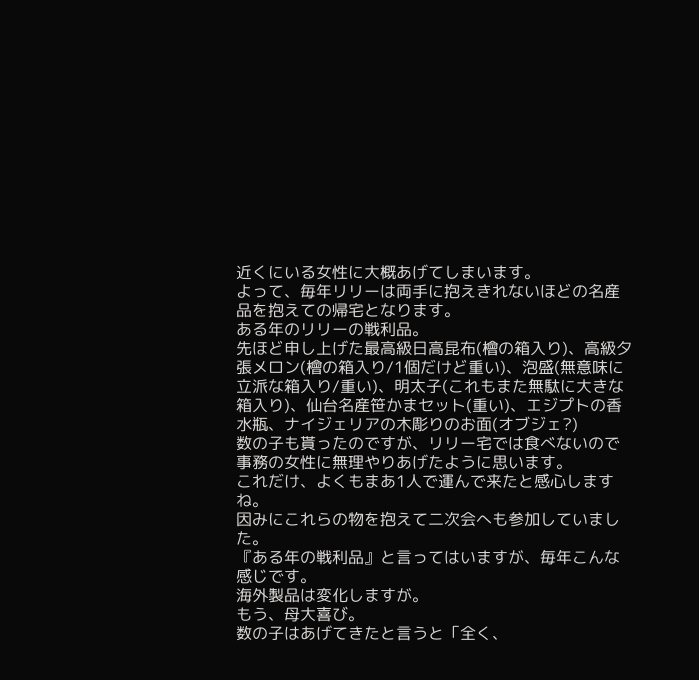近くにいる女性に大概あげてしまいます。
よって、毎年リリーは両手に抱えきれないほどの名産品を抱えての帰宅となります。
ある年のリリーの戦利品。
先ほど申し上げた最高級日高昆布(檜の箱入り)、高級夕張メロン(檜の箱入り/1個だけど重い)、泡盛(無意味に立派な箱入り/重い)、明太子(これもまた無駄に大きな箱入り)、仙台名産笹かまセット(重い)、エジプトの香水瓶、ナイジェリアの木彫りのお面(オブジェ?)
数の子も貰ったのですが、リリー宅では食べないので事務の女性に無理やりあげたように思います。
これだけ、よくもまあ1人で運んで来たと感心しますね。
因みにこれらの物を抱えて二次会へも参加していました。
『ある年の戦利品』と言ってはいますが、毎年こんな感じです。
海外製品は変化しますが。
もう、母大喜び。
数の子はあげてきたと言うと「全く、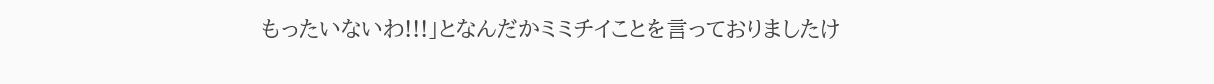もったいないわ!!!」となんだかミミチイことを言っておりましたけ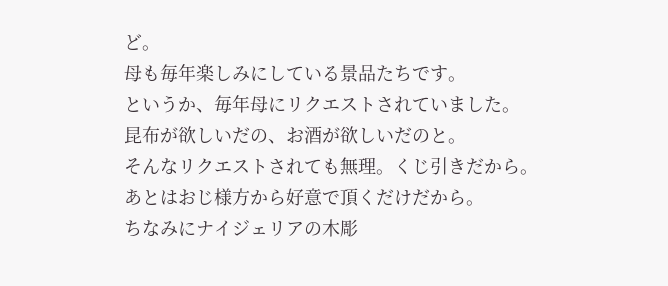ど。
母も毎年楽しみにしている景品たちです。
というか、毎年母にリクエストされていました。
昆布が欲しいだの、お酒が欲しいだのと。
そんなリクエストされても無理。くじ引きだから。
あとはおじ様方から好意で頂くだけだから。
ちなみにナイジェリアの木彫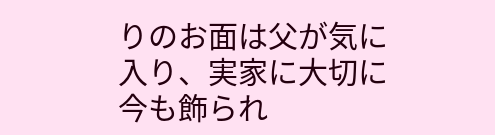りのお面は父が気に入り、実家に大切に今も飾られ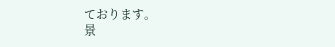ております。
景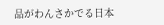品がわんさかでる日本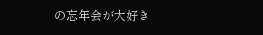の忘年会が大好き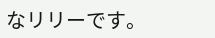なリリーです。